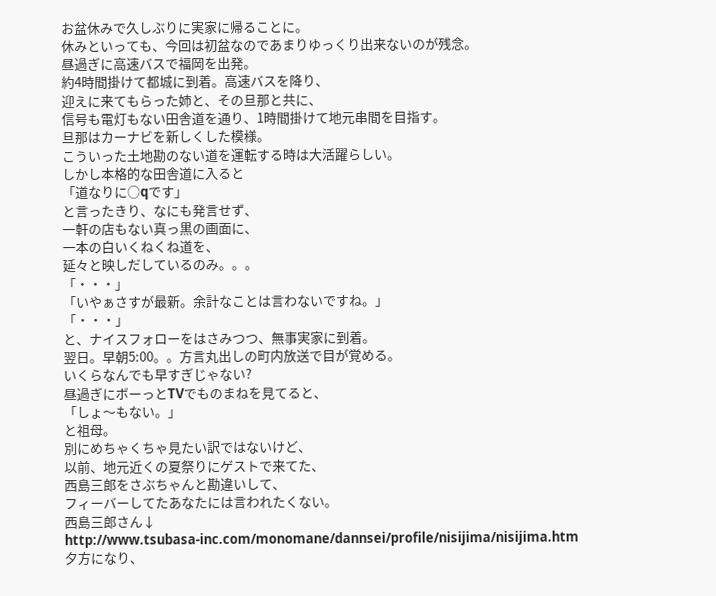お盆休みで久しぶりに実家に帰ることに。
休みといっても、今回は初盆なのであまりゆっくり出来ないのが残念。
昼過ぎに高速バスで福岡を出発。
約4時間掛けて都城に到着。高速バスを降り、
迎えに来てもらった姉と、その旦那と共に、
信号も電灯もない田舎道を通り、1時間掛けて地元串間を目指す。
旦那はカーナビを新しくした模様。
こういった土地勘のない道を運転する時は大活躍らしい。
しかし本格的な田舎道に入ると
「道なりに○qです」
と言ったきり、なにも発言せず、
一軒の店もない真っ黒の画面に、
一本の白いくねくね道を、
延々と映しだしているのみ。。。
「・・・」
「いやぁさすが最新。余計なことは言わないですね。」
「・・・」
と、ナイスフォローをはさみつつ、無事実家に到着。
翌日。早朝5:00。。方言丸出しの町内放送で目が覚める。
いくらなんでも早すぎじゃない?
昼過ぎにボーっとTVでものまねを見てると、
「しょ〜もない。」
と祖母。
別にめちゃくちゃ見たい訳ではないけど、
以前、地元近くの夏祭りにゲストで来てた、
西島三郎をさぶちゃんと勘違いして、
フィーバーしてたあなたには言われたくない。
西島三郎さん↓
http://www.tsubasa-inc.com/monomane/dannsei/profile/nisijima/nisijima.htm
夕方になり、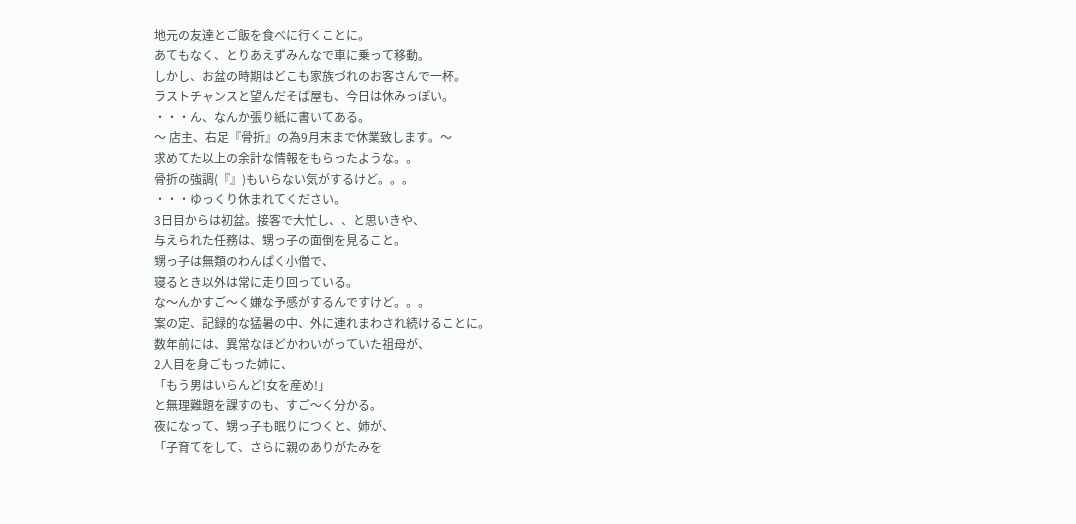地元の友達とご飯を食べに行くことに。
あてもなく、とりあえずみんなで車に乗って移動。
しかし、お盆の時期はどこも家族づれのお客さんで一杯。
ラストチャンスと望んだそば屋も、今日は休みっぽい。
・・・ん、なんか張り紙に書いてある。
〜 店主、右足『骨折』の為9月末まで休業致します。〜
求めてた以上の余計な情報をもらったような。。
骨折の強調(『』)もいらない気がするけど。。。
・・・ゆっくり休まれてください。
3日目からは初盆。接客で大忙し、、と思いきや、
与えられた任務は、甥っ子の面倒を見ること。
甥っ子は無類のわんぱく小僧で、
寝るとき以外は常に走り回っている。
な〜んかすご〜く嫌な予感がするんですけど。。。
案の定、記録的な猛暑の中、外に連れまわされ続けることに。
数年前には、異常なほどかわいがっていた祖母が、
2人目を身ごもった姉に、
「もう男はいらんど!女を産め!」
と無理難題を課すのも、すご〜く分かる。
夜になって、甥っ子も眠りにつくと、姉が、
「子育てをして、さらに親のありがたみを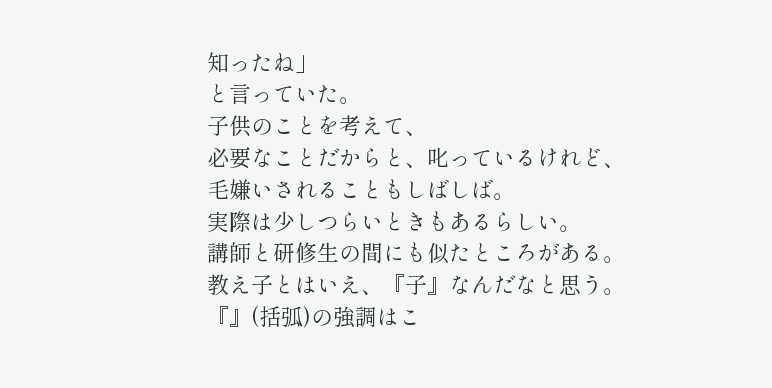知ったね」
と言っていた。
子供のことを考えて、
必要なことだからと、叱っているけれど、
毛嫌いされることもしばしば。
実際は少しつらいときもあるらしい。
講師と研修生の間にも似たところがある。
教え子とはいえ、『子』なんだなと思う。
『』(括弧)の強調はこ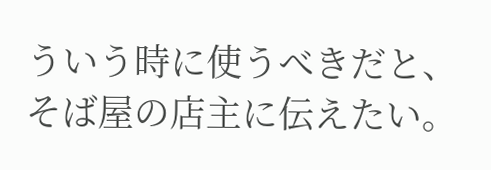ういう時に使うべきだと、
そば屋の店主に伝えたい。